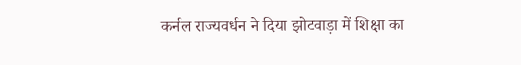कर्नल राज्यवर्धन ने दिया झोटवाड़ा में शिक्षा का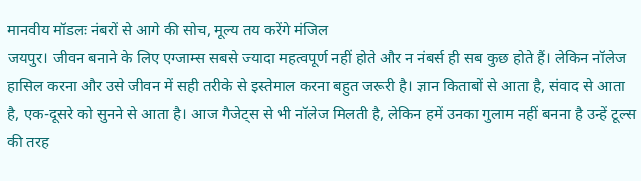मानवीय मॉडलः नंबरों से आगे की सोच, मूल्य तय करेंगे मंजिल
जयपुर। जीवन बनाने के लिए एग्जाम्स सबसे ज्यादा महत्वपूर्ण नहीं होते और न नंबर्स ही सब कुछ होते हैं। लेकिन नॉलेज हासिल करना और उसे जीवन में सही तरीके से इस्तेमाल करना बहुत जरूरी है। ज्ञान किताबों से आता है, संवाद से आता है, एक-दूसरे को सुनने से आता है। आज गैजेट्स से भी नॉलेज मिलती है, लेकिन हमें उनका गुलाम नहीं बनना है उन्हें टूल्स की तरह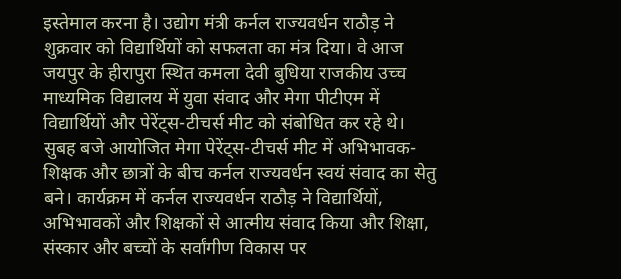इस्तेमाल करना है। उद्योग मंत्री कर्नल राज्यवर्धन राठौड़ ने शुक्रवार को विद्यार्थियों को सफलता का मंत्र दिया। वे आज जयपुर के हीरापुरा स्थित कमला देवी बुधिया राजकीय उच्च माध्यमिक विद्यालय में युवा संवाद और मेगा पीटीएम में विद्यार्थियों और पेरेंट्स-टीचर्स मीट को संबोधित कर रहे थे। सुबह बजे आयोजित मेगा पेरेंट्स-टीचर्स मीट में अभिभावक-शिक्षक और छात्रों के बीच कर्नल राज्यवर्धन स्वयं संवाद का सेतु बने। कार्यक्रम में कर्नल राज्यवर्धन राठौड़ ने विद्यार्थियों, अभिभावकों और शिक्षकों से आत्मीय संवाद किया और शिक्षा, संस्कार और बच्चों के सर्वांगीण विकास पर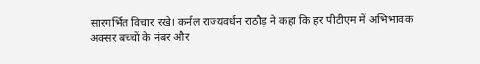सारगर्भित विचार रखे। कर्नल राज्यवर्धन राठौड़ ने कहा कि हर पीटीएम में अभिभावक अक्सर बच्चों के नंबर और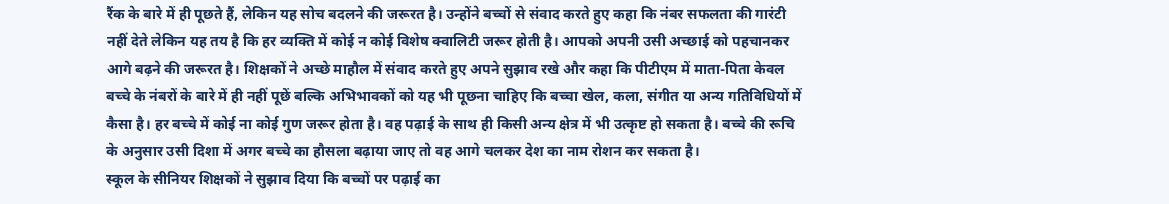रैंक के बारे में ही पूछते हैं, लेकिन यह सोच बदलने की जरूरत है। उन्होंने बच्चों से संवाद करते हुए कहा कि नंबर सफलता की गारंटी नहीं देते लेकिन यह तय है कि हर व्यक्ति में कोई न कोई विशेष क्वालिटी जरूर होती है। आपको अपनी उसी अच्छाई को पहचानकर आगे बढ़ने की जरूरत है। शिक्षकों ने अच्छे माहौल में संवाद करते हुए अपने सुझाव रखे और कहा कि पीटीएम में माता-पिता केवल बच्चे के नंबरों के बारे में ही नहीं पूछें बल्कि अभिभावकों को यह भी पूछना चाहिए कि बच्चा खेल, कला, संगीत या अन्य गतिविधियों में कैसा है। हर बच्चे में कोई ना कोई गुण जरूर होता है। वह पढ़ाई के साथ ही किसी अन्य क्षेत्र में भी उत्कृष्ट हो सकता है। बच्चे की रूचि के अनुसार उसी दिशा में अगर बच्चे का हौसला बढ़ाया जाए तो वह आगे चलकर देश का नाम रोशन कर सकता है।
स्कूल के सीनियर शिक्षकों ने सुझाव दिया कि बच्चों पर पढ़ाई का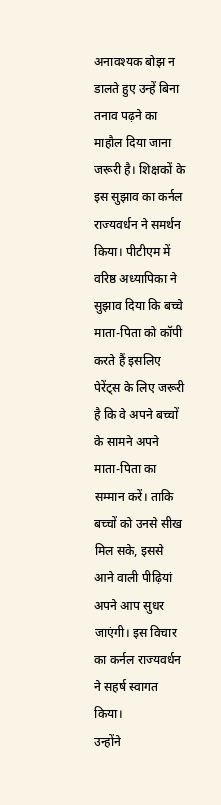अनावश्यक बोझ न डालते हुए उन्हें बिना तनाव पढ़ने का माहौल दिया जाना जरूरी है। शिक्षकों के इस सुझाव का कर्नल राज्यवर्धन ने समर्थन किया। पीटीएम में वरिष्ठ अध्यापिका ने सुझाव दिया कि बच्चे माता-पिता को कॉपी करते हैं इसलिए पेरेंट्स के लिए जरूरी है कि वे अपने बच्चों के सामने अपने माता-पिता का सम्मान करें। ताकि बच्चों को उनसे सीख मिल सके, इससे आने वाली पीढ़ियां अपने आप सुधर जाएंगी। इस विचार का कर्नल राज्यवर्धन ने सहर्ष स्वागत किया।
उन्होंने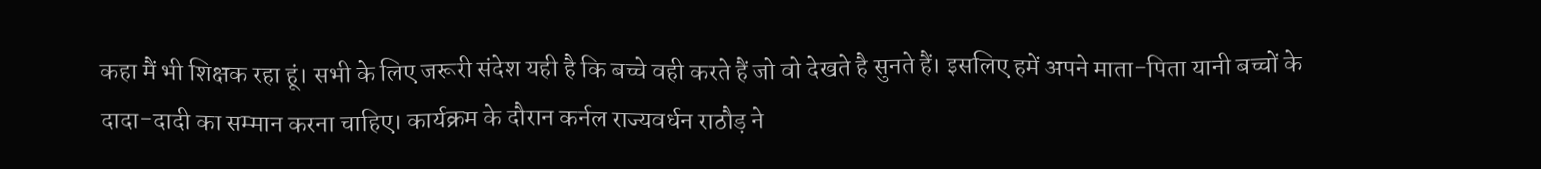कहा मैं भी शिक्षक रहा हूं। सभी के लिए जरूरी संदेश यही है कि बच्चे वही करते हैं जो वो देखते है सुनते हैं। इसलिए हमें अपने माता-पिता यानी बच्चों के दादा-दादी का सम्मान करना चाहिए। कार्यक्रम के दौरान कर्नल राज्यवर्धन राठौड़ ने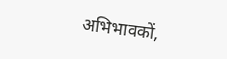अभिभावकों,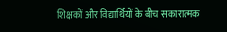शिक्षकों और विद्यार्थियों के बीच सकारात्मक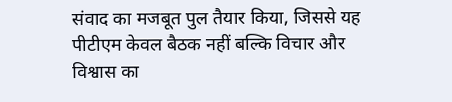संवाद का मजबूत पुल तैयार किया, जिससे यह पीटीएम केवल बैठक नहीं बल्कि विचार और विश्वास का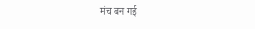मंच बन गई